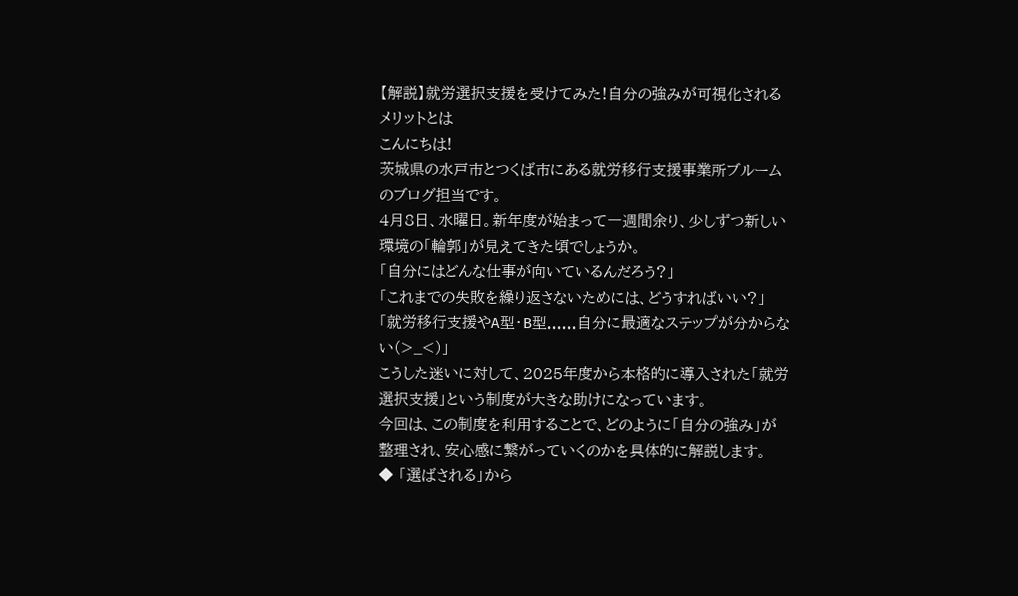【解説】就労選択支援を受けてみた!自分の強みが可視化されるメリットとは
こんにちは!
茨城県の水戸市とつくば市にある就労移行支援事業所ブルームのブログ担当です。
4月8日、水曜日。新年度が始まって一週間余り、少しずつ新しい環境の「輪郭」が見えてきた頃でしょうか。
「自分にはどんな仕事が向いているんだろう?」
「これまでの失敗を繰り返さないためには、どうすればいい?」
「就労移行支援やA型・B型......自分に最適なステップが分からない(>_<)」
こうした迷いに対して、2025年度から本格的に導入された「就労選択支援」という制度が大きな助けになっています。
今回は、この制度を利用することで、どのように「自分の強み」が整理され、安心感に繋がっていくのかを具体的に解説します。
◆ 「選ばされる」から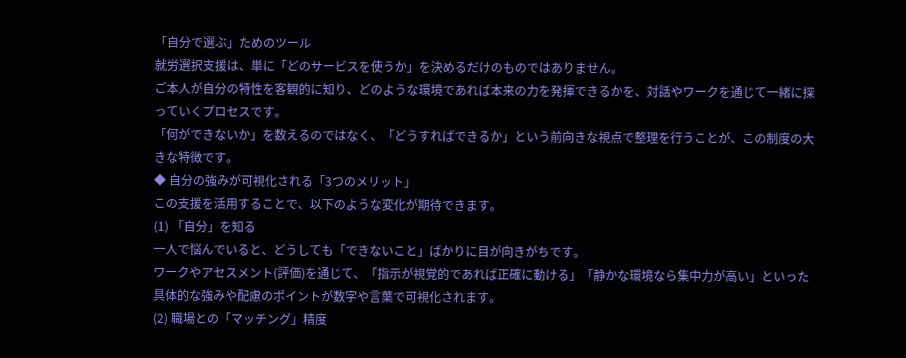「自分で選ぶ」ためのツール
就労選択支援は、単に「どのサービスを使うか」を決めるだけのものではありません。
ご本人が自分の特性を客観的に知り、どのような環境であれば本来の力を発揮できるかを、対話やワークを通じて一緒に探っていくプロセスです。
「何ができないか」を数えるのではなく、「どうすればできるか」という前向きな視点で整理を行うことが、この制度の大きな特徴です。
◆ 自分の強みが可視化される「3つのメリット」
この支援を活用することで、以下のような変化が期待できます。
(1) 「自分」を知る
一人で悩んでいると、どうしても「できないこと」ばかりに目が向きがちです。
ワークやアセスメント(評価)を通じて、「指示が視覚的であれば正確に動ける」「静かな環境なら集中力が高い」といった具体的な強みや配慮のポイントが数字や言葉で可視化されます。
(2) 職場との「マッチング」精度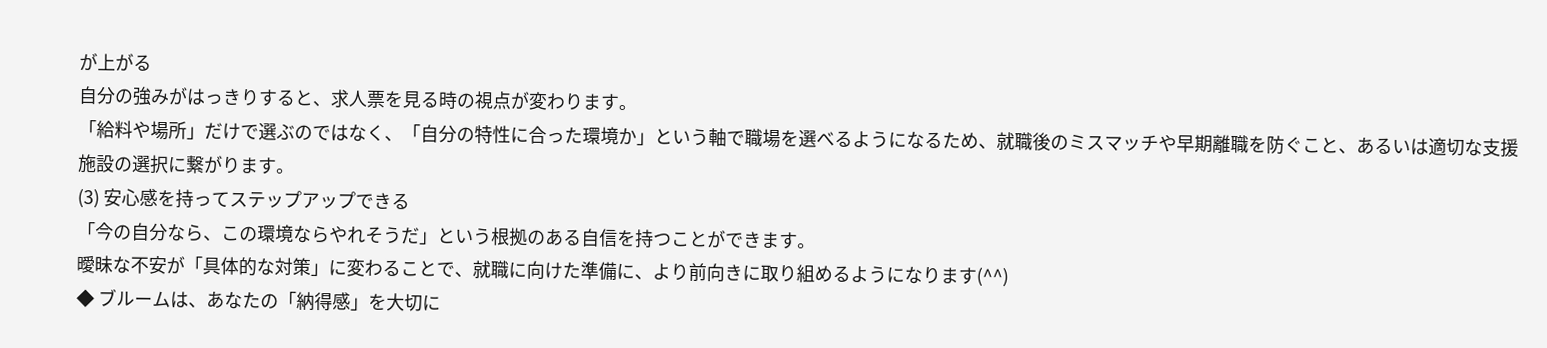が上がる
自分の強みがはっきりすると、求人票を見る時の視点が変わります。
「給料や場所」だけで選ぶのではなく、「自分の特性に合った環境か」という軸で職場を選べるようになるため、就職後のミスマッチや早期離職を防ぐこと、あるいは適切な支援施設の選択に繋がります。
(3) 安心感を持ってステップアップできる
「今の自分なら、この環境ならやれそうだ」という根拠のある自信を持つことができます。
曖昧な不安が「具体的な対策」に変わることで、就職に向けた準備に、より前向きに取り組めるようになります(^^)
◆ ブルームは、あなたの「納得感」を大切に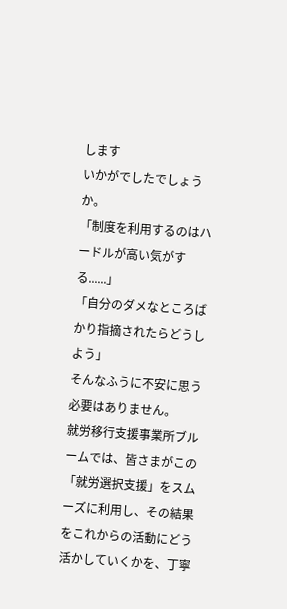します
いかがでしたでしょうか。
「制度を利用するのはハードルが高い気がする......」
「自分のダメなところばかり指摘されたらどうしよう」
そんなふうに不安に思う必要はありません。
就労移行支援事業所ブルームでは、皆さまがこの「就労選択支援」をスムーズに利用し、その結果をこれからの活動にどう活かしていくかを、丁寧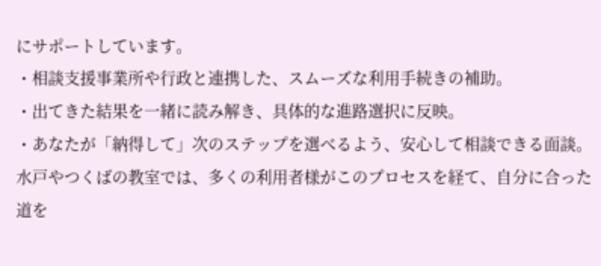にサポートしています。
・相談支援事業所や行政と連携した、スムーズな利用手続きの補助。
・出てきた結果を一緒に読み解き、具体的な進路選択に反映。
・あなたが「納得して」次のステップを選べるよう、安心して相談できる面談。
水戸やつくばの教室では、多くの利用者様がこのプロセスを経て、自分に合った道を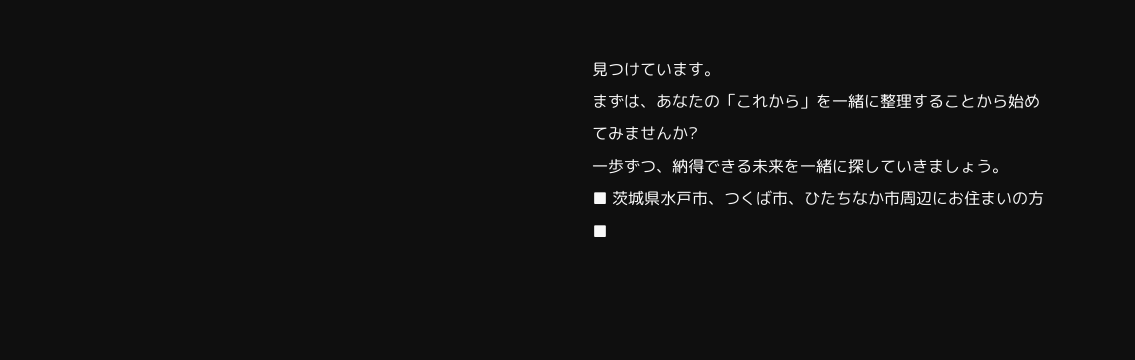見つけています。
まずは、あなたの「これから」を一緒に整理することから始めてみませんか?
一歩ずつ、納得できる未来を一緒に探していきましょう。
■ 茨城県水戸市、つくば市、ひたちなか市周辺にお住まいの方
■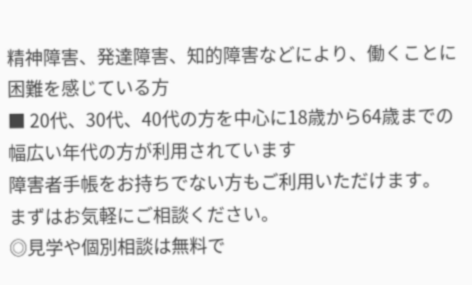精神障害、発達障害、知的障害などにより、働くことに困難を感じている方
■ 20代、30代、40代の方を中心に18歳から64歳までの幅広い年代の方が利用されています
障害者手帳をお持ちでない方もご利用いただけます。
まずはお気軽にご相談ください。
◎見学や個別相談は無料で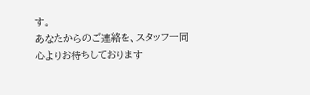す。
あなたからのご連絡を、スタッフ一同心よりお待ちしております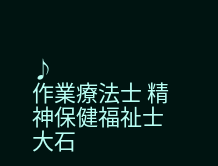♪
作業療法士 精神保健福祉士 大石